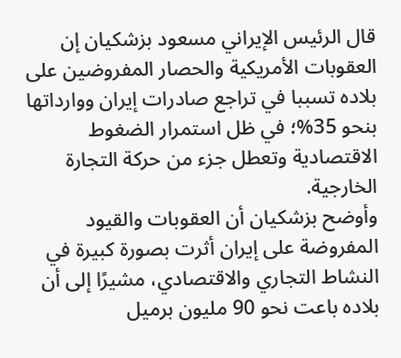قال الرئيس الإيراني مسعود بزشكيان إن العقوبات الأمريكية والحصار المفروضين على بلاده تسببا في تراجع صادرات إيران ووارداتها بنحو 35%؛ في ظل استمرار الضغوط الاقتصادية وتعطل جزء من حركة التجارة الخارجية.
وأوضح بزشكيان أن العقوبات والقيود المفروضة على إيران أثرت بصورة كبيرة في النشاط التجاري والاقتصادي، مشيرًا إلى أن بلاده باعت نحو 90 مليون برميل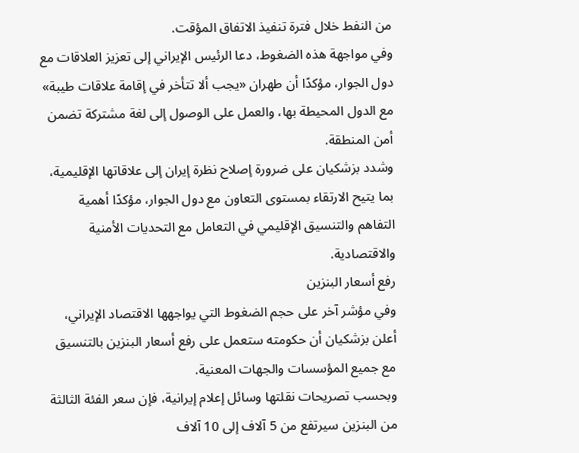من النفط خلال فترة تنفيذ الاتفاق المؤقت.
وفي مواجهة هذه الضغوط، دعا الرئيس الإيراني إلى تعزيز العلاقات مع دول الجوار، مؤكدًا أن طهران «يجب ألا تتأخر في إقامة علاقات طيبة» مع الدول المحيطة بها، والعمل على الوصول إلى لغة مشتركة تضمن أمن المنطقة.
وشدد بزشكيان على ضرورة إصلاح نظرة إيران إلى علاقاتها الإقليمية، بما يتيح الارتقاء بمستوى التعاون مع دول الجوار، مؤكدًا أهمية التفاهم والتنسيق الإقليمي في التعامل مع التحديات الأمنية والاقتصادية.
رفع أسعار البنزين
وفي مؤشر آخر على حجم الضغوط التي يواجهها الاقتصاد الإيراني، أعلن بزشكيان أن حكومته ستعمل على رفع أسعار البنزين بالتنسيق مع جميع المؤسسات والجهات المعنية.
وبحسب تصريحات نقلتها وسائل إعلام إيرانية، فإن سعر الفئة الثالثة من البنزين سيرتفع من 5 آلاف إلى 10 آلاف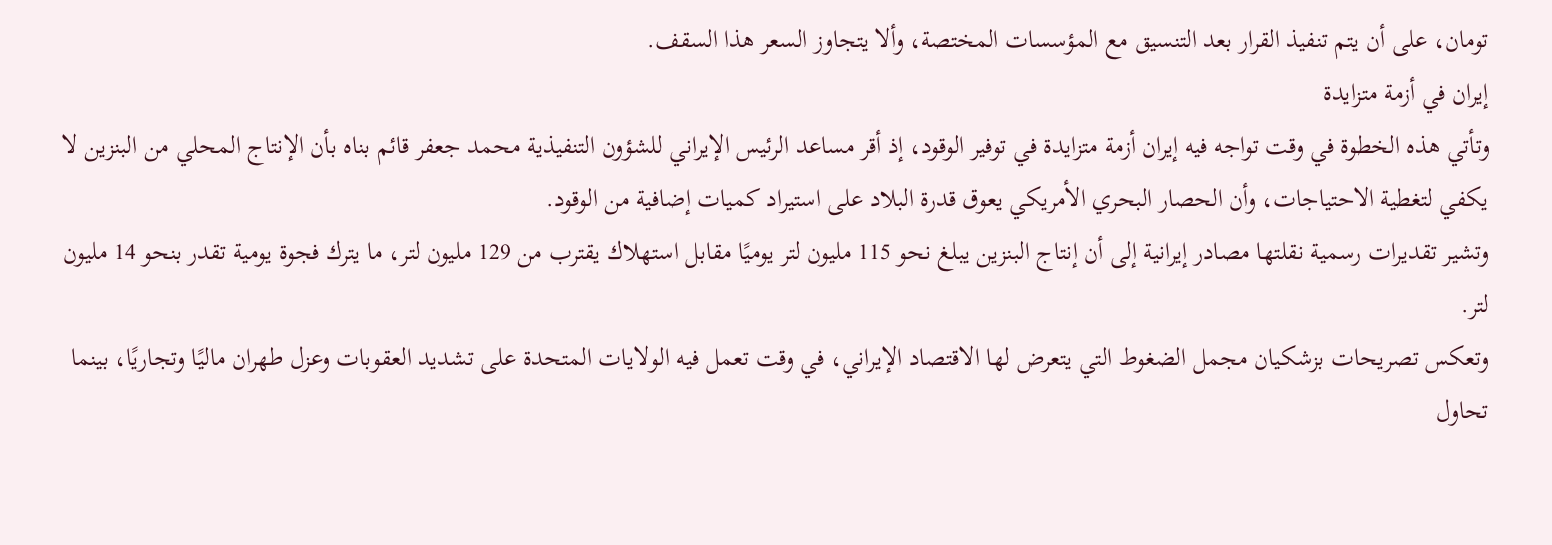تومان، على أن يتم تنفيذ القرار بعد التنسيق مع المؤسسات المختصة، وألا يتجاوز السعر هذا السقف.
إيران في أزمة متزايدة
وتأتي هذه الخطوة في وقت تواجه فيه إيران أزمة متزايدة في توفير الوقود، إذ أقر مساعد الرئيس الإيراني للشؤون التنفيذية محمد جعفر قائم بناه بأن الإنتاج المحلي من البنزين لا يكفي لتغطية الاحتياجات، وأن الحصار البحري الأمريكي يعوق قدرة البلاد على استيراد كميات إضافية من الوقود.
وتشير تقديرات رسمية نقلتها مصادر إيرانية إلى أن إنتاج البنزين يبلغ نحو 115 مليون لتر يوميًا مقابل استهلاك يقترب من 129 مليون لتر، ما يترك فجوة يومية تقدر بنحو 14 مليون لتر.
وتعكس تصريحات بزشكيان مجمل الضغوط التي يتعرض لها الاقتصاد الإيراني، في وقت تعمل فيه الولايات المتحدة على تشديد العقوبات وعزل طهران ماليًا وتجاريًا، بينما تحاول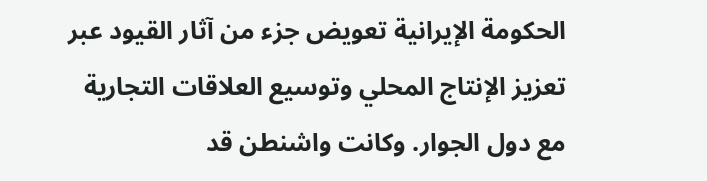الحكومة الإيرانية تعويض جزء من آثار القيود عبر تعزيز الإنتاج المحلي وتوسيع العلاقات التجارية مع دول الجوار. وكانت واشنطن قد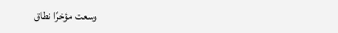وسعت مؤخرًا نطاق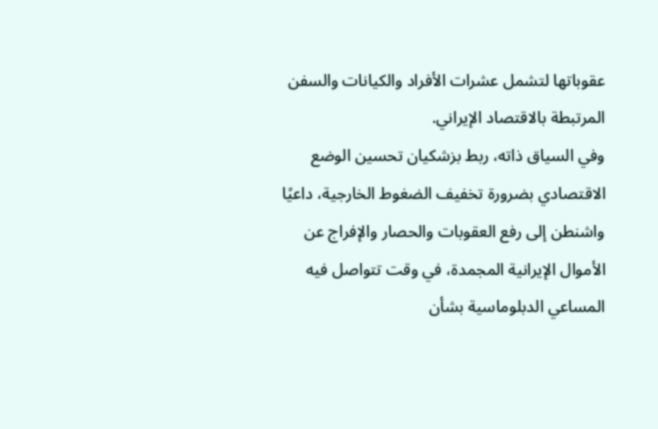عقوباتها لتشمل عشرات الأفراد والكيانات والسفن المرتبطة بالاقتصاد الإيراني.
وفي السياق ذاته، ربط بزشكيان تحسين الوضع الاقتصادي بضرورة تخفيف الضغوط الخارجية، داعيًا واشنطن إلى رفع العقوبات والحصار والإفراج عن الأموال الإيرانية المجمدة، في وقت تتواصل فيه المساعي الدبلوماسية بشأن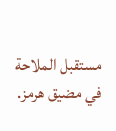مستقبل الملاحة في مضيق هرمز.